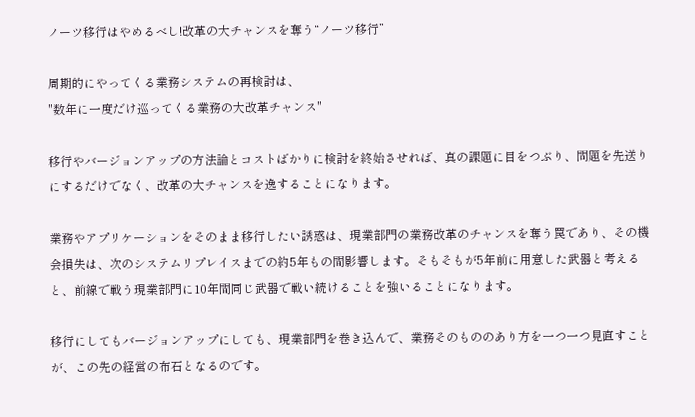ノーツ移行はやめるべし!改革の大チャンスを奪う“ノーツ移行”

周期的にやってくる業務システムの再検討は、
"数年に一度だけ巡ってくる業務の大改革チャンス"

移行やバージョンアップの方法論とコストばかりに検討を終始させれば、真の課題に目をつぶり、問題を先送りにするだけでなく、改革の大チャンスを逸することになります。

業務やアプリケーションをそのまま移行したい誘惑は、現業部門の業務改革のチャンスを奪う罠であり、その機会損失は、次のシステムリプレイスまでの約5年もの間影響します。そもそもが5年前に用意した武器と考えると、前線で戦う現業部門に10年間同じ武器で戦い続けることを強いることになります。

移行にしてもバージョンアップにしても、現業部門を巻き込んで、業務そのもののあり方を一つ一つ見直すことが、この先の経営の布石となるのです。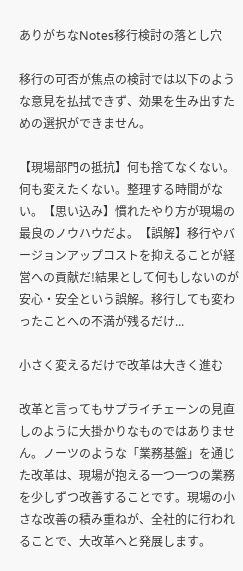ありがちなNotes移行検討の落とし穴

移行の可否が焦点の検討では以下のような意見を払拭できず、効果を生み出すための選択ができません。

【現場部門の抵抗】何も捨てなくない。何も変えたくない。整理する時間がない。【思い込み】慣れたやり方が現場の最良のノウハウだよ。【誤解】移行やバージョンアップコストを抑えることが経営への貢献だ!結果として何もしないのが安心・安全という誤解。移行しても変わったことへの不満が残るだけ...

小さく変えるだけで改革は大きく進む

改革と言ってもサプライチェーンの見直しのように大掛かりなものではありません。ノーツのような「業務基盤」を通じた改革は、現場が抱える一つ一つの業務を少しずつ改善することです。現場の小さな改善の積み重ねが、全社的に行われることで、大改革へと発展します。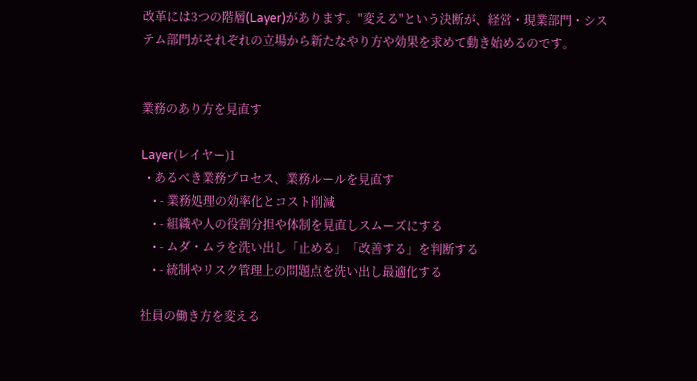改革には3つの階層(Layer)があります。"変える"という決断が、経営・現業部門・システム部門がそれぞれの立場から新たなやり方や効果を求めて動き始めるのです。


業務のあり方を見直す

Layer(レイヤー)1
  • あるべき業務プロセス、業務ルールを見直す
    • - 業務処理の効率化とコスト削減
    • - 組織や人の役割分担や体制を見直しスムーズにする
    • - ムダ・ムラを洗い出し「止める」「改善する」を判断する
    • - 統制やリスク管理上の問題点を洗い出し最適化する

社員の働き方を変える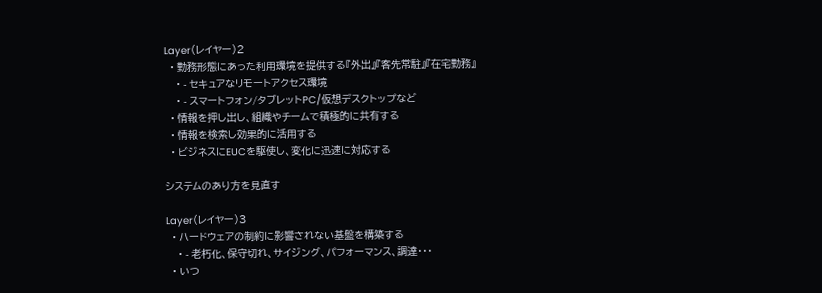Layer(レイヤー)2
  • 勤務形態にあった利用環境を提供する『外出』『客先常駐』『在宅勤務』
    • - セキュアなリモートアクセス環境
    • - スマートフォン/タブレットPC/仮想デスクトップなど
  • 情報を押し出し、組織やチームで積極的に共有する
  • 情報を検索し効果的に活用する
  • ビジネスにEUCを駆使し、変化に迅速に対応する

システムのあり方を見直す

Layer(レイヤー)3
  • ハードウェアの制約に影響されない基盤を構築する
    • - 老朽化、保守切れ、サイジング、パフォーマンス、調達・・・
  • いつ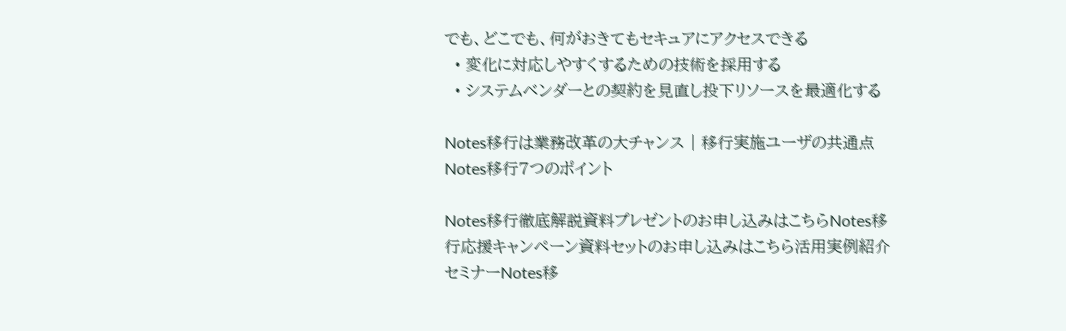でも、どこでも、何がおきてもセキュアにアクセスできる
  • 変化に対応しやすくするための技術を採用する
  • システムベンダーとの契約を見直し投下リソースを最適化する

Notes移行は業務改革の大チャンス | 移行実施ユーザの共通点 Notes移行7つのポイント

Notes移行徹底解説資料プレゼントのお申し込みはこちらNotes移行応援キャンペーン資料セットのお申し込みはこちら活用実例紹介セミナーNotes移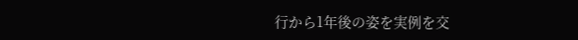行から1年後の姿を実例を交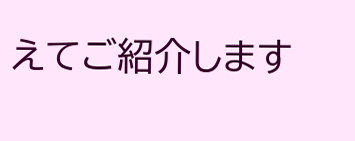えてご紹介します